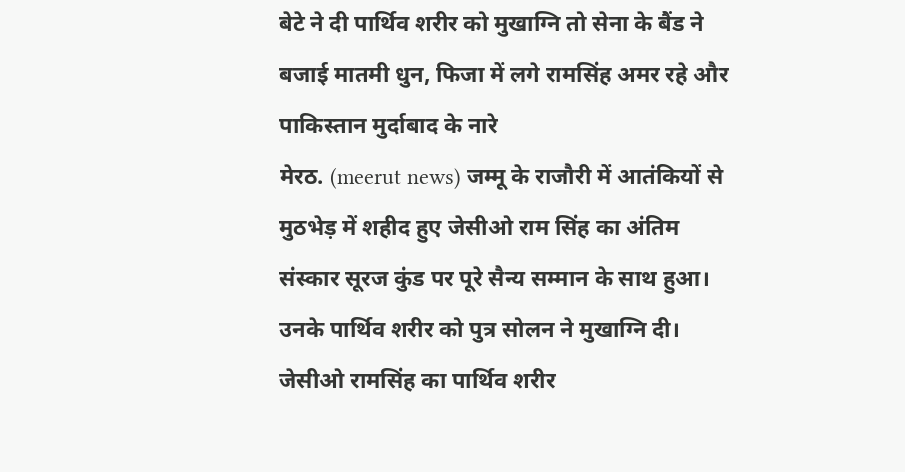बेटे ने दी पार्थिव शरीर को मुखाग्नि तो सेना के बैंड ने बजाई मातमी धुन, फिजा में लगे रामसिंह अमर रहे और पाकिस्तान मुर्दाबाद के नारे
मेरठ. (meerut news) जम्मू के राजौरी में आतंकियों से मुठभेड़ में शहीद हुए जेसीओ राम सिंह का अंतिम संस्कार सूरज कुंड पर पूरे सैन्य सम्मान के साथ हुआ। उनके पार्थिव शरीर को पुत्र सोलन ने मुखाग्नि दी। जेसीओ रामसिंह का पार्थिव शरीर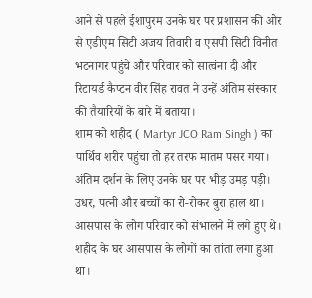आने से पहले ईशापुरम उनके घर पर प्रशासन की ओर से एडीएम सिटी अजय तिवारी व एसपी सिटी विनीत भटनागर पहुंचे और परिवार को सात्वंना दी और रिटायर्ड कैप्टन वीर सिंह रावत ने उन्हें अंतिम संस्कार की तैयारियों के बारे में बताया।
शाम को शहीद ( Martyr JCO Ram Singh ) का पार्थिव शरीर पहुंचा तो हर तरफ मातम पसर गया। अंतिम दर्शन के लिए उनके घर पर भीड़ उमड़ पड़ी। उधर, पत्नी और बच्चों का रो-रोकर बुरा हाल था। आसपास के लोग परिवार को संभालने में लगे हुए थे। शहीद के घर आसपास के लोगों का तांता लगा हुआ था।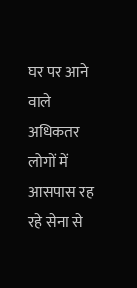घर पर आने वाले अधिकतर लोगों में आसपास रह रहे सेना से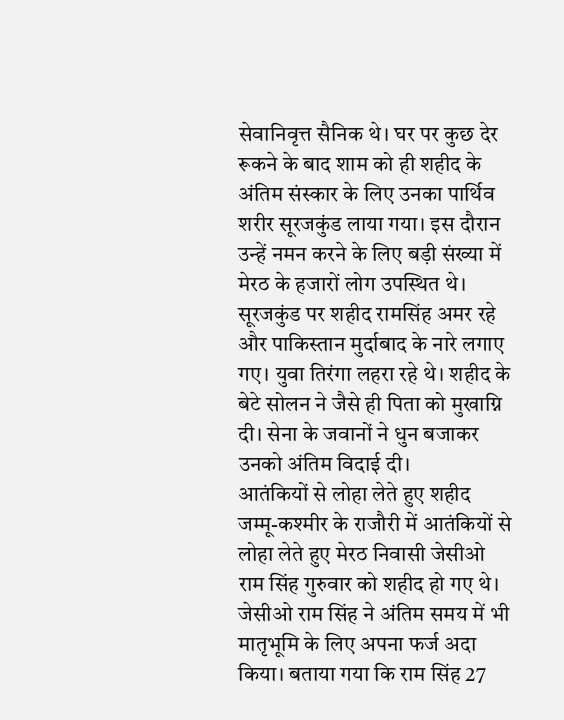सेवानिवृत्त सैनिक थे। घर पर कुछ देर रूकने के बाद शाम को ही शहीद के अंतिम संस्कार के लिए उनका पार्थिव शरीर सूरजकुंड लाया गया। इस दौरान उन्हें नमन करने के लिए बड़ी संख्या में मेरठ के हजारों लोग उपस्थित थे। सूरजकुंड पर शहीद रामसिंह अमर रहे और पाकिस्तान मुर्दाबाद के नारे लगाए गए। युवा तिरंगा लहरा रहे थे। शहीद के बेटे सोलन ने जैसे ही पिता को मुखाग्नि दी। सेना के जवानों ने धुन बजाकर उनको अंतिम विदाई दी।
आतंकियों से लोहा लेते हुए शहीद
जम्मू-कश्मीर के राजौरी में आतंकियों से लोहा लेते हुए मेरठ निवासी जेसीओ राम सिंह गुरुवार को शहीद हो गए थे। जेसीओ राम सिंह ने अंतिम समय में भी मातृभूमि के लिए अपना फर्ज अदा किया। बताया गया कि राम सिंह 27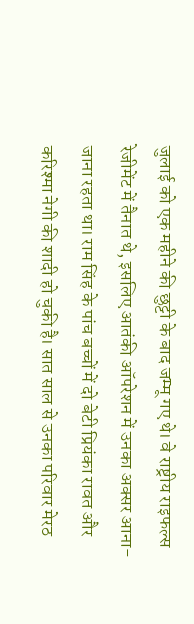जुलाई को एक महीने की छुट्टी के बाद जम्मू गए थे। वे राष्ट्रीय राइफल्स रेजीमेंट में तैनात थे, इसलिए आतंकी ऑपरेशन में उनका अक्सर आना-जाना रहता था। राम सिंह के पांच बच्चों में दो बेटी प्रियंका रावत और करिश्मा नेगी की शादी हो चुकी है। सात साल से उनका परिवार मेरठ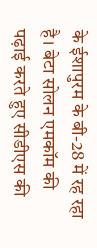के ईशापुरम के बी-28 में रह रहा है। बेटा सोलन एमकॉम की पढ़ाई करते हुए सीडीएस की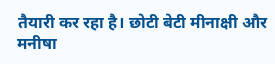तैयारी कर रहा है। छोटी बेटी मीनाक्षी और मनीषा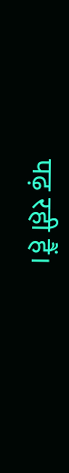पढ़ रही हैं।